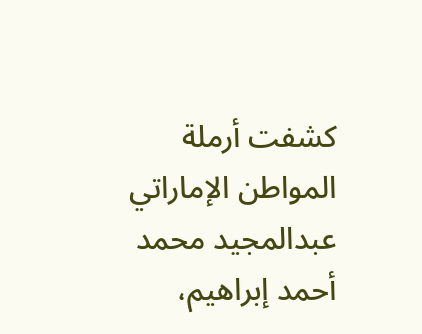كشفت أرملة المواطن الإماراتي عبدالمجيد محمد أحمد إبراهيم،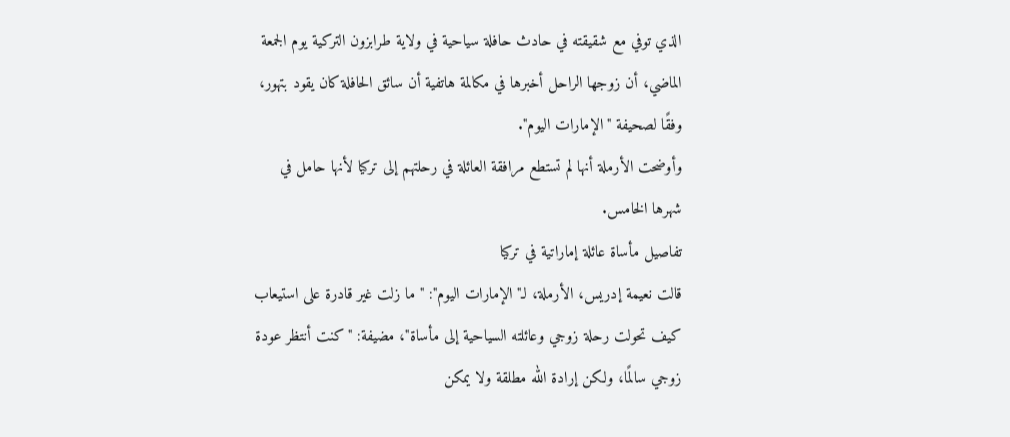الذي توفي مع شقيقته في حادث حافلة سياحية في ولاية طرابزون التركية يوم الجمعة الماضي، أن زوجها الراحل أخبرها في مكالمة هاتفية أن سائق الحافلة كان يقود بتهور، وفقًا لصحيفة "الإمارات اليوم".
وأوضحت الأرملة أنها لم تستطع مرافقة العائلة في رحلتهم إلى تركيا لأنها حامل في شهرها الخامس.
تفاصيل مأساة عائلة إماراتية في تركيا
قالت نعيمة إدريس، الأرملة، لـ"الإمارات اليوم": "ما زلت غير قادرة على استيعاب كيف تحولت رحلة زوجي وعائلته السياحية إلى مأساة"، مضيفة: "كنت أنتظر عودة زوجي سالمًا، ولكن إرادة الله مطلقة ولا يمكن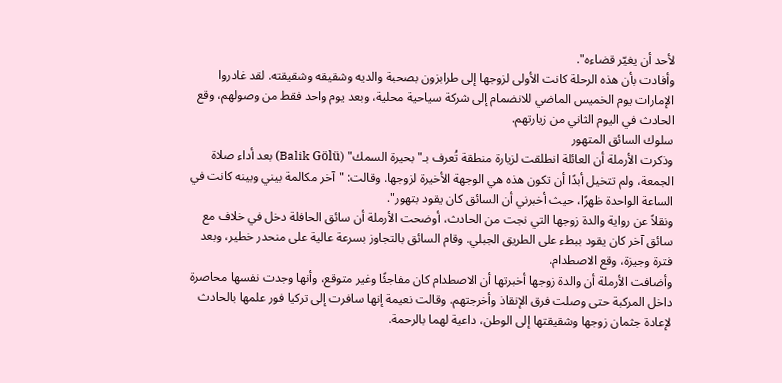لأحد أن يغيّر قضاءه".
وأفادت بأن هذه الرحلة كانت الأولى لزوجها إلى طرابزون بصحبة والديه وشقيقه وشقيقته. لقد غادروا الإمارات يوم الخميس الماضي للانضمام إلى شركة سياحية محلية، وبعد يوم واحد فقط من وصولهم، وقع الحادث في اليوم الثاني من زيارتهم.
سلوك السائق المتهور
وذكرت الأرملة أن العائلة انطلقت لزيارة منطقة تُعرف بـ"بحيرة السمك" (Balik Gölü) بعد أداء صلاة الجمعة، ولم تتخيل أبدًا أن تكون هذه هي الوجهة الأخيرة لزوجها. وقالت: "آخر مكالمة بيني وبينه كانت في الساعة الواحدة ظهرًا، حيث أخبرني أن السائق كان يقود بتهور".
ونقلاً عن رواية والدة زوجها التي نجت من الحادث، أوضحت الأرملة أن سائق الحافلة دخل في خلاف مع سائق آخر كان يقود ببطء على الطريق الجبلي. وقام السائق بالتجاوز بسرعة عالية على منحدر خطير، وبعد فترة وجيزة، وقع الاصطدام.
وأضافت الأرملة أن والدة زوجها أخبرتها أن الاصطدام كان مفاجئًا وغير متوقع، وأنها وجدت نفسها محاصرة داخل المركبة حتى وصلت فرق الإنقاذ وأخرجتهم. وقالت نعيمة إنها سافرت إلى تركيا فور علمها بالحادث لإعادة جثمان زوجها وشقيقتها إلى الوطن، داعية لهما بالرحمة.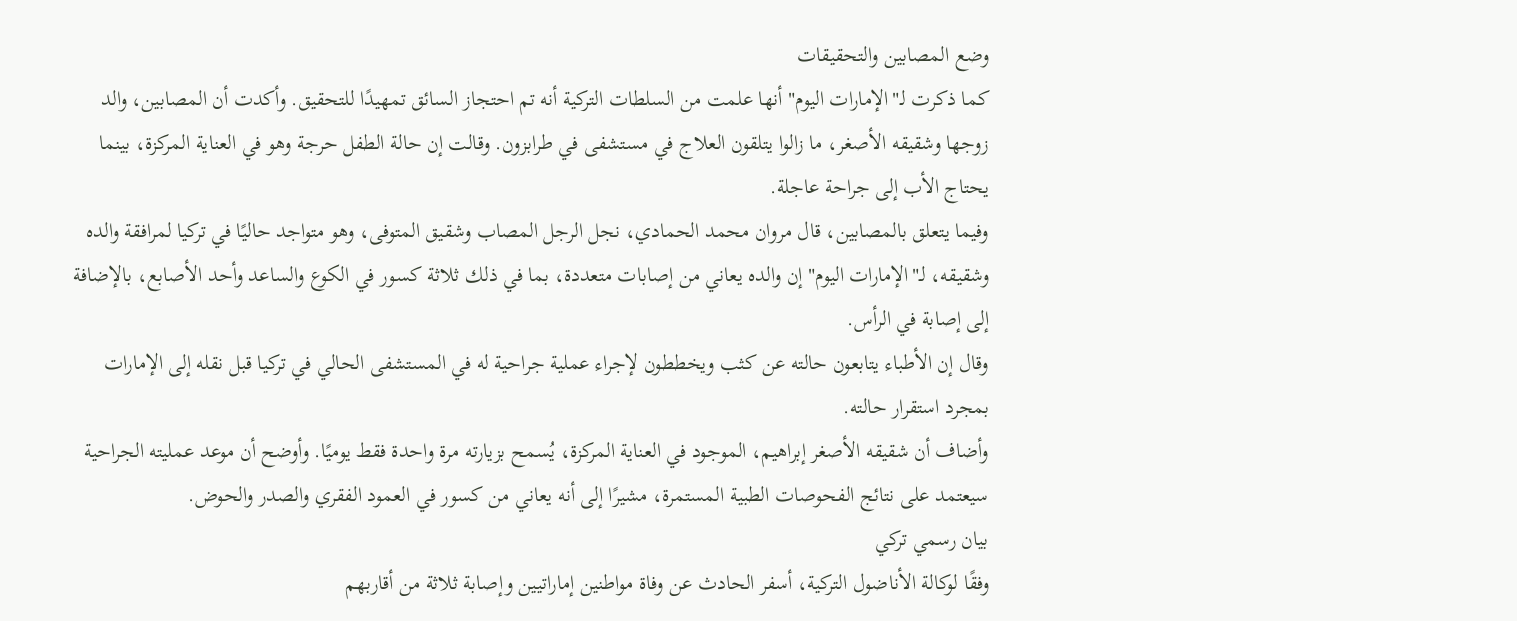وضع المصابين والتحقيقات
كما ذكرت لـ"الإمارات اليوم" أنها علمت من السلطات التركية أنه تم احتجاز السائق تمهيدًا للتحقيق. وأكدت أن المصابين، والد زوجها وشقيقه الأصغر، ما زالوا يتلقون العلاج في مستشفى في طرابزون. وقالت إن حالة الطفل حرجة وهو في العناية المركزة، بينما يحتاج الأب إلى جراحة عاجلة.
وفيما يتعلق بالمصابين، قال مروان محمد الحمادي، نجل الرجل المصاب وشقيق المتوفى، وهو متواجد حاليًا في تركيا لمرافقة والده وشقيقه، لـ"الإمارات اليوم" إن والده يعاني من إصابات متعددة، بما في ذلك ثلاثة كسور في الكوع والساعد وأحد الأصابع، بالإضافة إلى إصابة في الرأس.
وقال إن الأطباء يتابعون حالته عن كثب ويخططون لإجراء عملية جراحية له في المستشفى الحالي في تركيا قبل نقله إلى الإمارات بمجرد استقرار حالته.
وأضاف أن شقيقه الأصغر إبراهيم، الموجود في العناية المركزة، يُسمح بزيارته مرة واحدة فقط يوميًا. وأوضح أن موعد عمليته الجراحية سيعتمد على نتائج الفحوصات الطبية المستمرة، مشيرًا إلى أنه يعاني من كسور في العمود الفقري والصدر والحوض.
بيان رسمي تركي
وفقًا لوكالة الأناضول التركية، أسفر الحادث عن وفاة مواطنين إماراتيين وإصابة ثلاثة من أقاربهم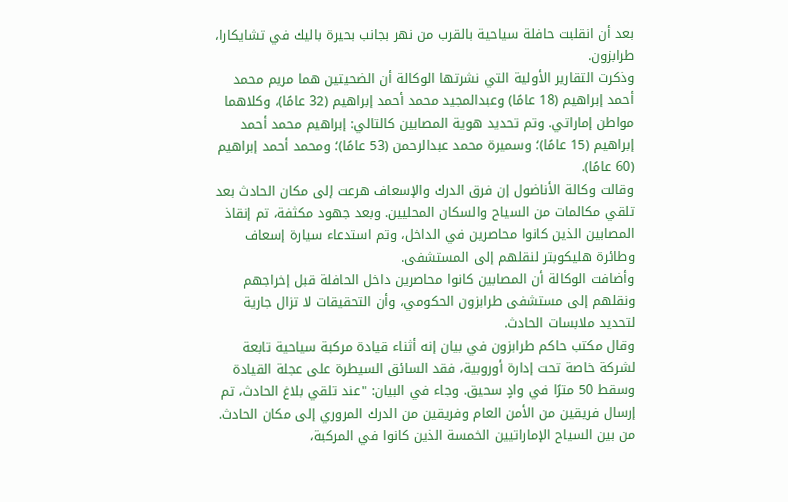بعد أن انقلبت حافلة سياحية بالقرب من نهر بجانب بحيرة باليك في تشايكارا، طرابزون.
وذكرت التقارير الأولية التي نشرتها الوكالة أن الضحيتين هما مريم محمد أحمد إبراهيم (18 عامًا) وعبدالمجيد محمد أحمد إبراهيم (32 عامًا)، وكلاهما مواطن إماراتي. وتم تحديد هوية المصابين كالتالي: إبراهيم محمد أحمد إبراهيم (15 عامًا)؛ وسميرة محمد عبدالرحمن (53 عامًا)؛ ومحمد أحمد إبراهيم (60 عامًا).
وقالت وكالة الأناضول إن فرق الدرك والإسعاف هرعت إلى مكان الحادث بعد تلقي مكالمات من السياح والسكان المحليين. وبعد جهود مكثفة، تم إنقاذ المصابين الذين كانوا محاصرين في الداخل، وتم استدعاء سيارة إسعاف وطائرة هليكوبتر لنقلهم إلى المستشفى.
وأضافت الوكالة أن المصابين كانوا محاصرين داخل الحافلة قبل إخراجهم ونقلهم إلى مستشفى طرابزون الحكومي، وأن التحقيقات لا تزال جارية لتحديد ملابسات الحادث.
وقال مكتب حاكم طرابزون في بيان إنه أثناء قيادة مركبة سياحية تابعة لشركة خاصة تحت إدارة أوروبية، فقد السائق السيطرة على عجلة القيادة وسقط 50 مترًا في وادٍ سحيق. وجاء في البيان: "عند تلقي بلاغ الحادث، تم إرسال فريقين من الأمن العام وفريقين من الدرك المروري إلى مكان الحادث. من بين السياح الإماراتيين الخمسة الذين كانوا في المركبة،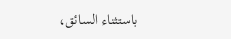باستثناء السائق،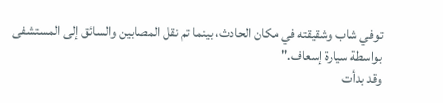توفي شاب وشقيقته في مكان الحادث، بينما تم نقل المصابين والسائق إلى المستشفى بواسطة سيارة إسعاف."
وقد بدأت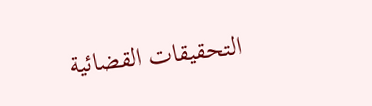التحقيقات القضائية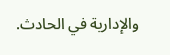والإدارية في الحادث.